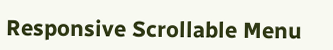Responsive Scrollable Menu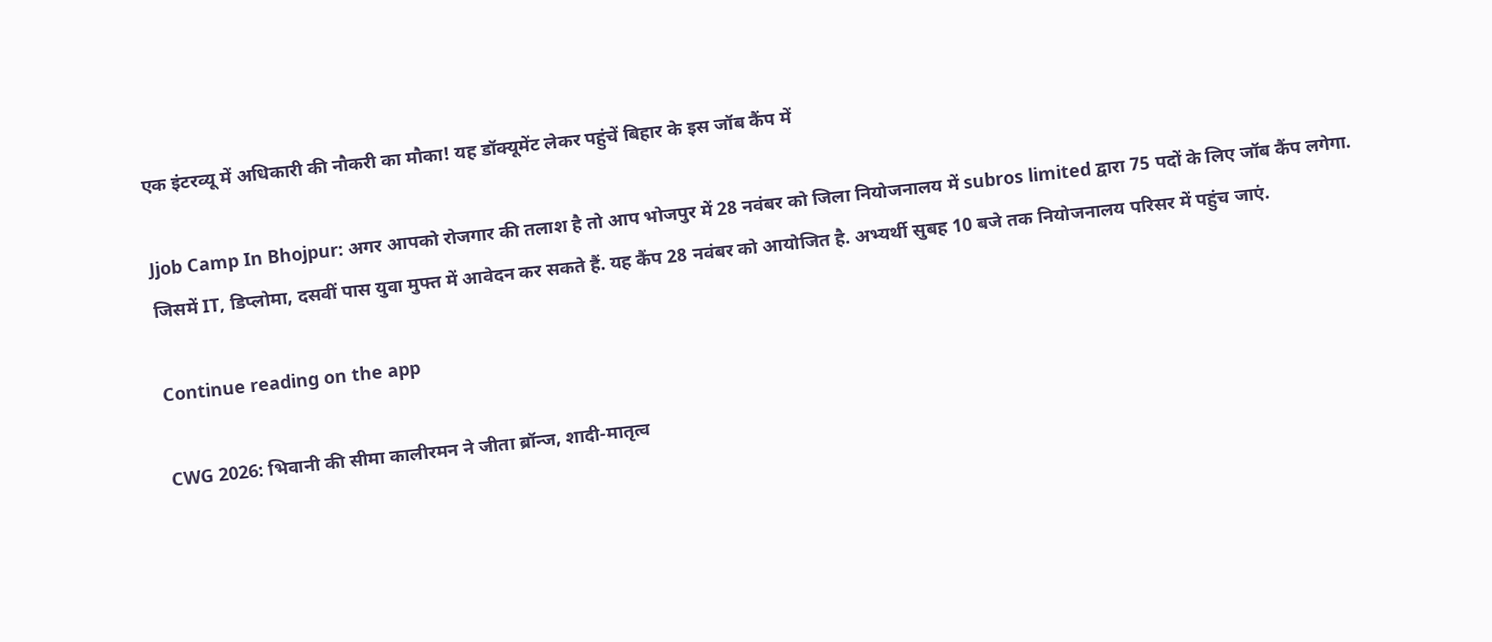एक इंटरव्यू में अधिकारी की नौकरी का मौका! यह डॉक्यूमेंट लेकर पहुंचें बिहार के इस जॉब कैंप में

Jjob Camp In Bhojpur: अगर आपको रोजगार की तलाश है तो आप भोजपुर में 28 नवंबर को जिला नियोजनालय में subros limited द्वारा 75 पदों के लिए जॉब कैंप लगेगा. जिसमें IT, डिप्लोमा, दसवीं पास युवा मुफ्त में आवेदन कर सकते हैं. यह कैंप 28 नवंबर को आयोजित है. अभ्यर्थी सुबह 10 बजे तक नियोजनालय परिसर में पहुंच जाएं.

Continue reading on the app

CWG 2026: भिवानी की सीमा कालीरमन ने जीता ब्रॉन्ज, शादी-मातृत्व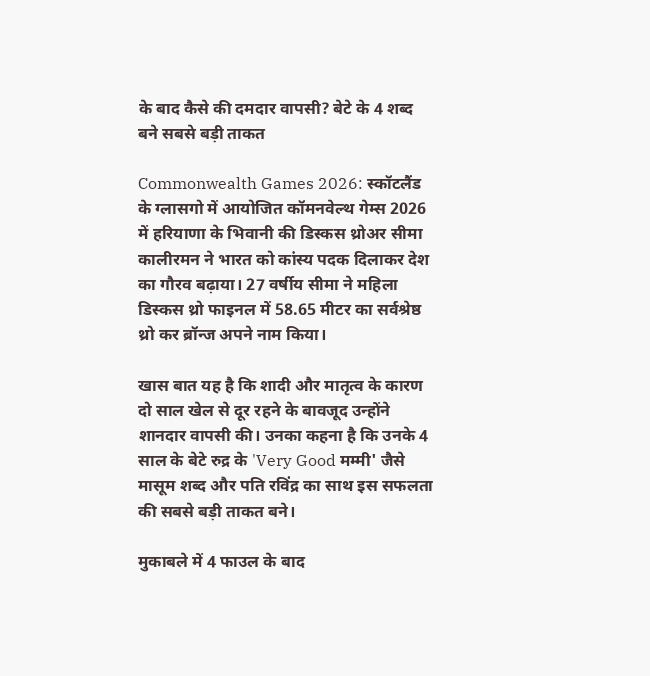के बाद कैसे की दमदार वापसी? बेटे के 4 शब्द बने सबसे बड़ी ताकत

Commonwealth Games 2026: स्कॉटलैंड के ग्लासगो में आयोजित कॉमनवेल्थ गेम्स 2026 में हरियाणा के भिवानी की डिस्कस थ्रोअर सीमा कालीरमन ने भारत को कांस्य पदक दिलाकर देश का गौरव बढ़ाया। 27 वर्षीय सीमा ने महिला डिस्कस थ्रो फाइनल में 58.65 मीटर का सर्वश्रेष्ठ थ्रो कर ब्रॉन्ज अपने नाम किया।

खास बात यह है कि शादी और मातृत्व के कारण दो साल खेल से दूर रहने के बावजूद उन्होंने शानदार वापसी की। उनका कहना है कि उनके 4 साल के बेटे रुद्र के 'Very Good मम्मी' जैसे मासूम शब्द और पति रविंद्र का साथ इस सफलता की सबसे बड़ी ताकत बने।

मुकाबले में 4 फाउल के बाद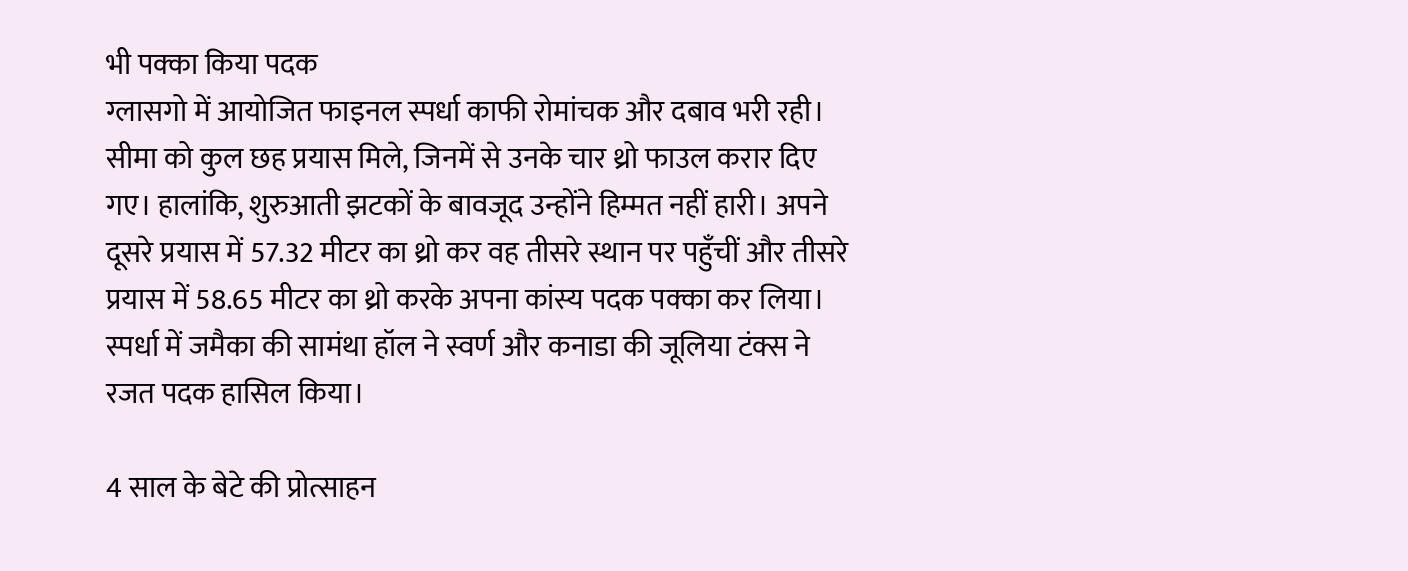भी पक्का किया पदक
ग्लासगो में आयोजित फाइनल स्पर्धा काफी रोमांचक और दबाव भरी रही। सीमा को कुल छह प्रयास मिले, जिनमें से उनके चार थ्रो फाउल करार दिए गए। हालांकि, शुरुआती झटकों के बावजूद उन्होंने हिम्मत नहीं हारी। अपने दूसरे प्रयास में 57.32 मीटर का थ्रो कर वह तीसरे स्थान पर पहुँचीं और तीसरे प्रयास में 58.65 मीटर का थ्रो करके अपना कांस्य पदक पक्का कर लिया। स्पर्धा में जमैका की सामंथा हॉल ने स्वर्ण और कनाडा की जूलिया टंक्स ने रजत पदक हासिल किया।

4 साल के बेटे की प्रोत्साहन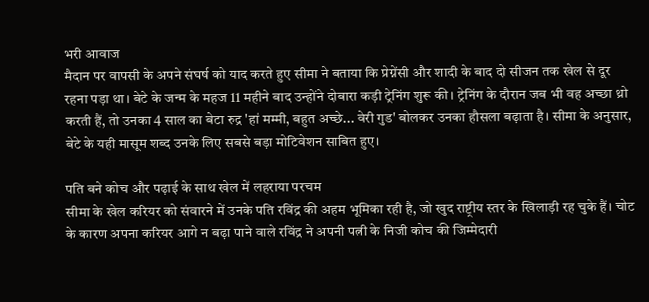भरी आवाज
मैदान पर वापसी के अपने संघर्ष को याद करते हुए सीमा ने बताया कि प्रेग्नेंसी और शादी के बाद दो सीजन तक खेल से दूर रहना पड़ा था। बेटे के जन्म के महज 11 महीने बाद उन्होंने दोबारा कड़ी ट्रेनिंग शुरू की। ट्रेनिंग के दौरान जब भी वह अच्छा थ्रो करती हैं, तो उनका 4 साल का बेटा रुद्र 'हां मम्मी, बहुत अच्छे... वेरी गुड' बोलकर उनका हौसला बढ़ाता है। सीमा के अनुसार, बेटे के यही मासूम शब्द उनके लिए सबसे बड़ा मोटिवेशन साबित हुए।

पति बने कोच और पढ़ाई के साथ खेल में लहराया परचम
सीमा के खेल करियर को संवारने में उनके पति रविंद्र की अहम भूमिका रही है, जो खुद राष्ट्रीय स्तर के खिलाड़ी रह चुके हैं। चोट के कारण अपना करियर आगे न बढ़ा पाने वाले रविंद्र ने अपनी पत्नी के निजी कोच की जिम्मेदारी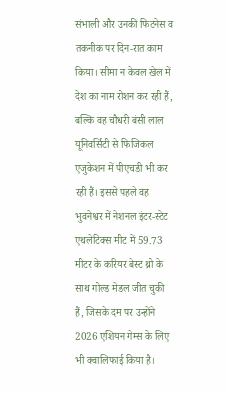संभाली और उनकी फिटनेस व तकनीक पर दिन-रात काम किया। सीमा न केवल खेल में देश का नाम रोशन कर रही हैं, बल्कि वह चौधरी बंसी लाल यूनिवर्सिटी से फिजिकल एजुकेशन में पीएचडी भी कर रही हैं। इससे पहले वह भुवनेश्वर में नेशनल इंटर-स्टेट एथलेटिक्स मीट में 59.73 मीटर के करियर बेस्ट थ्रो के साथ गोल्ड मेडल जीत चुकी हैं, जिसके दम पर उन्होंने 2026 एशियन गेम्स के लिए भी क्वालिफाई किया है।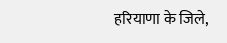हरियाणा के जिले,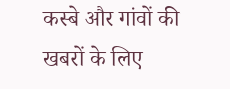कस्बे और गांवों की खबरों के लिए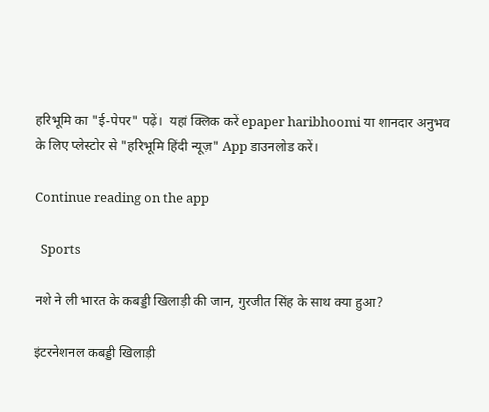हरिभूमि का "ई-पेपर" पढ़ें।  यहां क्लिक करें epaper haribhoomi या शानदार अनुभव के लिए प्लेस्टोर से "हरिभूमि हिंदी न्यूज़" App डाउनलोड करें।

Continue reading on the app

  Sports

नशे ने ली भारत के कबड्डी खिलाड़ी की जान, गुरजीत सिंह के साथ क्या हुआ?

इंटरनेशनल कबड्डी खिलाड़ी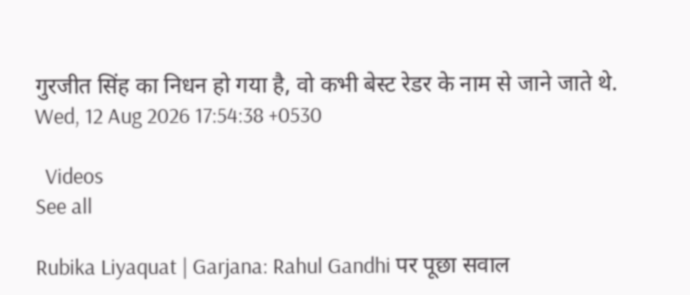गुरजीत सिंह का निधन हो गया है, वो कभी बेस्ट रेडर के नाम से जाने जाते थे. Wed, 12 Aug 2026 17:54:38 +0530

  Videos
See all

Rubika Liyaquat | Garjana: Rahul Gandhi पर पूछा सवाल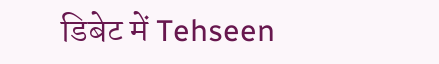डिबेट में Tehseen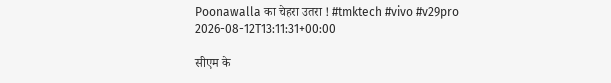Poonawalla का चेहरा उतरा ! #tmktech #vivo #v29pro
2026-08-12T13:11:31+00:00

सीएम के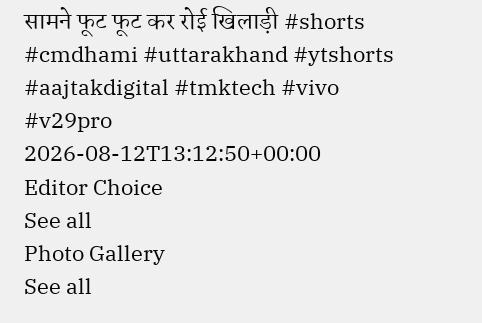सामने फूट फूट कर रोई खिलाड़ी #shorts #cmdhami #uttarakhand #ytshorts #aajtakdigital #tmktech #vivo #v29pro
2026-08-12T13:12:50+00:00
Editor Choice
See all
Photo Gallery
See all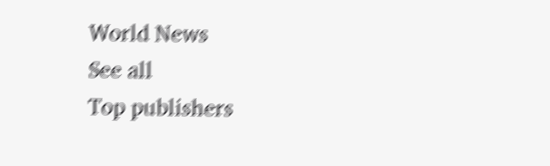World News
See all
Top publishers